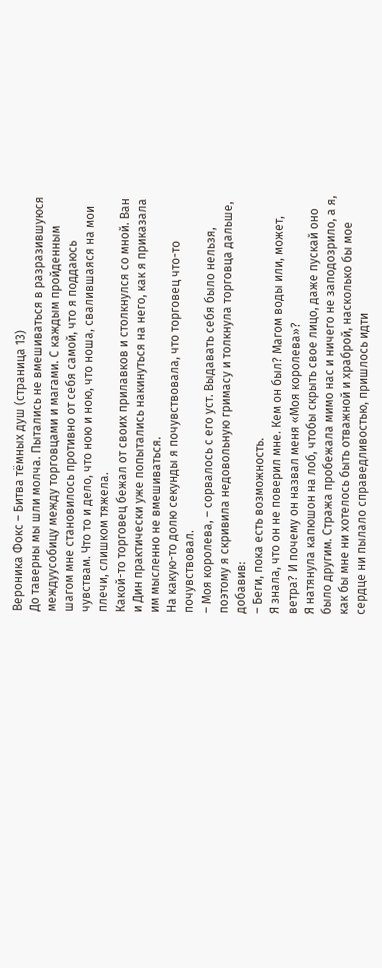Вероника Фокс – Битва тёмных душ (страница 13)
До таверны мы шли молча. Пытались не вмешиваться в разразившуюся междуусобицу между торговцами и магами. С каждым пройденным шагом мне становилось противно от себя самой, что я поддаюсь чувствам. Что то и дело, что ною и ною, что ноша, свалившаяся на мои плечи, слишком тяжела.
Какой-то торговец бежал от своих прилавков и столкнулся со мной. Ван и Дин практически уже попытались накинуться на него, как я приказала им мысленно не вмешиваться.
На какую-то долю секунды я почувствовала, что торговец что-то почувствовал.
– Моя королева, – сорвалось с его уст. Выдавать себя было нельзя, поэтому я скривила недовольную гримасу и толкнула торговца дальше, добавив:
– Беги, пока есть возможность.
Я знала, что он не поверил мне. Кем он был? Магом воды или, может, ветра? И почему он назвал меня «Моя королева»?
Я натянула капюшон на лоб, чтобы скрыть свое лицо, даже пускай оно было другим. Стража пробежала мимо нас и ничего не заподозрило, а я, как бы мне ни хотелось быть отважной и храброй, насколько бы мое сердце ни пылало справедливостью, пришлось идти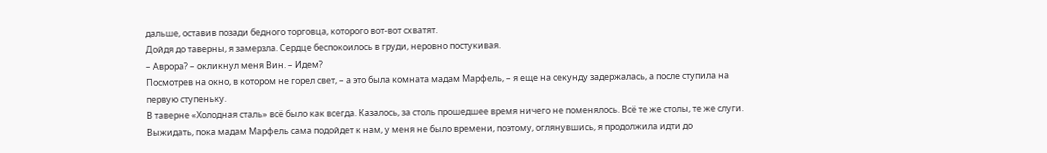дальше, оставив позади бедного торговца, которого вот-вот схватят.
Дойдя до таверны, я замерзла. Сердце беспокоилось в груди, неровно постукивая.
– Аврора? – окликнул меня Вин. – Идем?
Посмотрев на окно, в котором не горел свет, – а это была комната мадам Марфель, – я еще на секунду задержалась, а после ступила на первую ступеньку.
В таверне «Холодная сталь» всё было как всегда. Казалось, за столь прошедшее время ничего не поменялось. Всё те же столы, те же слуги. Выжидать, пока мадам Марфель сама подойдет к нам, у меня не было времени, поэтому, оглянувшись, я продолжила идти до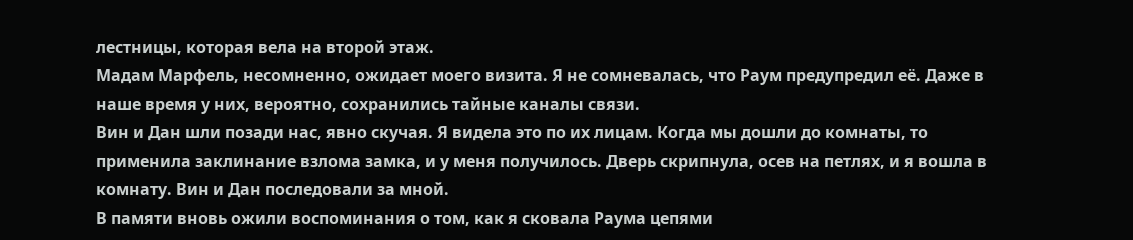лестницы, которая вела на второй этаж.
Мадам Марфель, несомненно, ожидает моего визита. Я не сомневалась, что Раум предупредил её. Даже в наше время у них, вероятно, сохранились тайные каналы связи.
Вин и Дан шли позади нас, явно скучая. Я видела это по их лицам. Когда мы дошли до комнаты, то применила заклинание взлома замка, и у меня получилось. Дверь скрипнула, осев на петлях, и я вошла в комнату. Вин и Дан последовали за мной.
В памяти вновь ожили воспоминания о том, как я сковала Раума цепями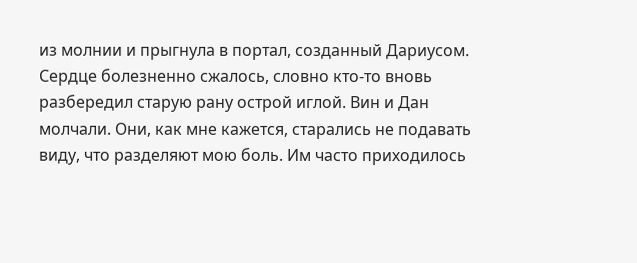из молнии и прыгнула в портал, созданный Дариусом. Сердце болезненно сжалось, словно кто-то вновь разбередил старую рану острой иглой. Вин и Дан молчали. Они, как мне кажется, старались не подавать виду, что разделяют мою боль. Им часто приходилось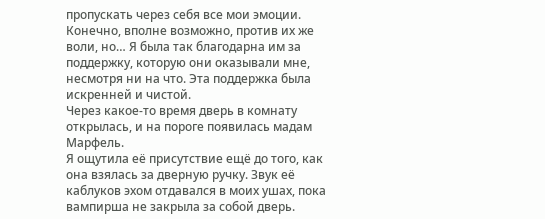пропускать через себя все мои эмоции. Конечно, вполне возможно, против их же воли, но… Я была так благодарна им за поддержку, которую они оказывали мне, несмотря ни на что. Эта поддержка была искренней и чистой.
Через какое-то время дверь в комнату открылась, и на пороге появилась мадам Марфель.
Я ощутила её присутствие ещё до того, как она взялась за дверную ручку. Звук её каблуков эхом отдавался в моих ушах, пока вампирша не закрыла за собой дверь.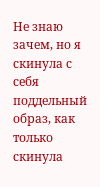Не знаю зачем, но я скинула с себя поддельный образ, как только скинула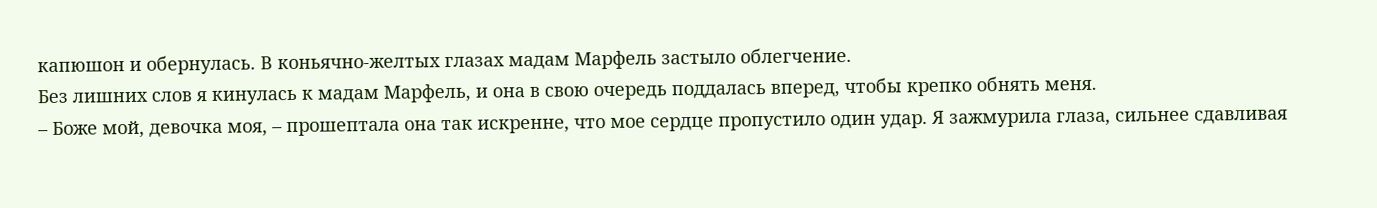капюшон и обернулась. В коньячно-желтых глазах мадам Марфель застыло облегчение.
Без лишних слов я кинулась к мадам Марфель, и она в свою очередь поддалась вперед, чтобы крепко обнять меня.
– Боже мой, девочка моя, – прошептала она так искренне, что мое сердце пропустило один удар. Я зажмурила глаза, сильнее сдавливая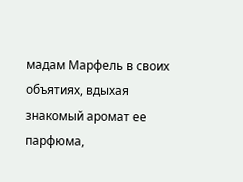мадам Марфель в своих объятиях, вдыхая знакомый аромат ее парфюма,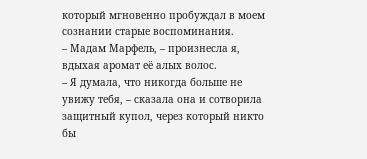который мгновенно пробуждал в моем сознании старые воспоминания.
– Мадам Марфель, – произнесла я, вдыхая аромат её алых волос.
– Я думала, что никогда больше не увижу тебя, – сказала она и сотворила защитный купол, через который никто бы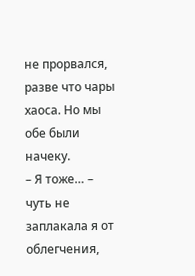не прорвался, разве что чары хаоса. Но мы обе были начеку.
– Я тоже… – чуть не заплакала я от облегчения,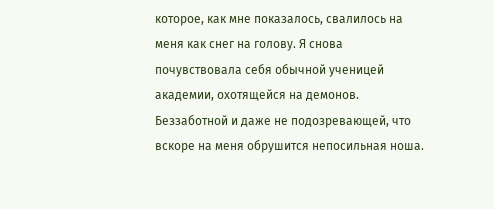которое, как мне показалось, свалилось на меня как снег на голову. Я снова почувствовала себя обычной ученицей академии, охотящейся на демонов. Беззаботной и даже не подозревающей, что вскоре на меня обрушится непосильная ноша.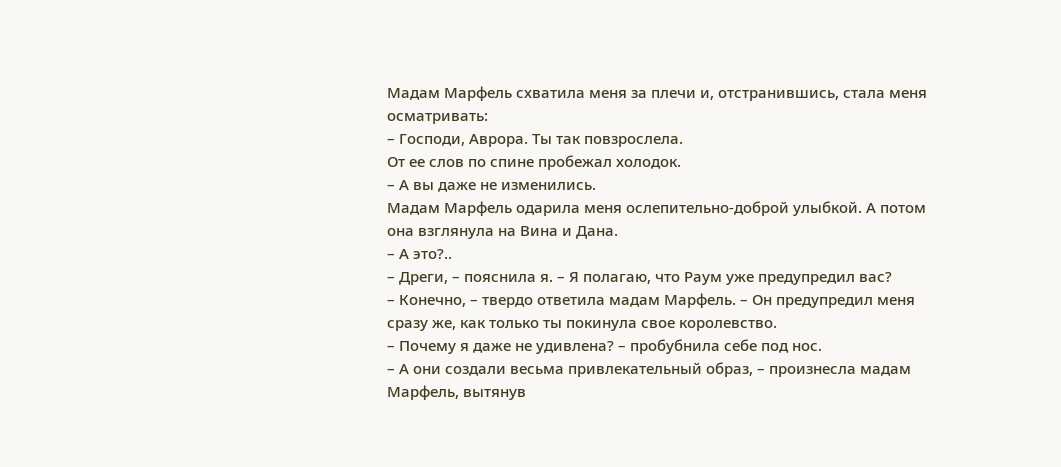Мадам Марфель схватила меня за плечи и, отстранившись, стала меня осматривать:
– Господи, Аврора. Ты так повзрослела.
От ее слов по спине пробежал холодок.
– А вы даже не изменились.
Мадам Марфель одарила меня ослепительно-доброй улыбкой. А потом она взглянула на Вина и Дана.
– А это?..
– Дреги, – пояснила я. – Я полагаю, что Раум уже предупредил вас?
– Конечно, – твердо ответила мадам Марфель. – Он предупредил меня сразу же, как только ты покинула свое королевство.
– Почему я даже не удивлена? – пробубнила себе под нос.
– А они создали весьма привлекательный образ, – произнесла мадам Марфель, вытянув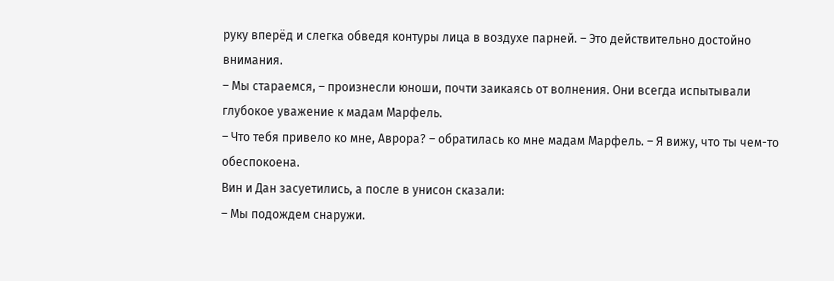руку вперёд и слегка обведя контуры лица в воздухе парней. – Это действительно достойно внимания.
– Мы стараемся, – произнесли юноши, почти заикаясь от волнения. Они всегда испытывали глубокое уважение к мадам Марфель.
– Что тебя привело ко мне, Аврора? – обратилась ко мне мадам Марфель. – Я вижу, что ты чем-то обеспокоена.
Вин и Дан засуетились, а после в унисон сказали:
– Мы подождем снаружи.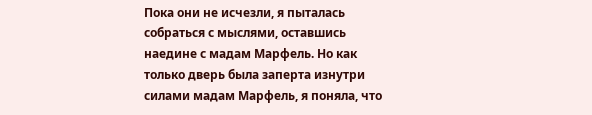Пока они не исчезли, я пыталась собраться с мыслями, оставшись наедине с мадам Марфель. Но как только дверь была заперта изнутри силами мадам Марфель, я поняла, что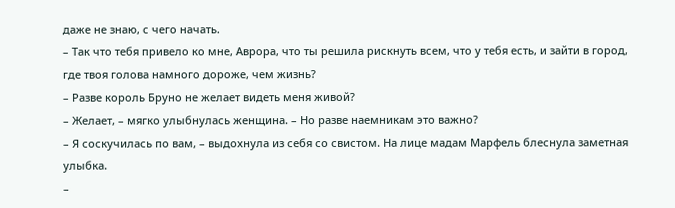даже не знаю, с чего начать.
– Так что тебя привело ко мне, Аврора, что ты решила рискнуть всем, что у тебя есть, и зайти в город, где твоя голова намного дороже, чем жизнь?
– Разве король Бруно не желает видеть меня живой?
– Желает, – мягко улыбнулась женщина. – Но разве наемникам это важно?
– Я соскучилась по вам, – выдохнула из себя со свистом. На лице мадам Марфель блеснула заметная улыбка.
–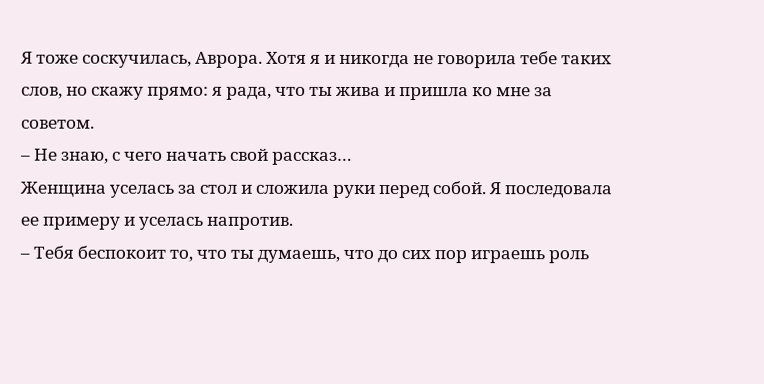Я тоже соскучилась, Аврора. Хотя я и никогда не говорила тебе таких слов, но скажу прямо: я рада, что ты жива и пришла ко мне за советом.
– Не знаю, с чего начать свой рассказ…
Женщина уселась за стол и сложила руки перед собой. Я последовала ее примеру и уселась напротив.
– Тебя беспокоит то, что ты думаешь, что до сих пор играешь роль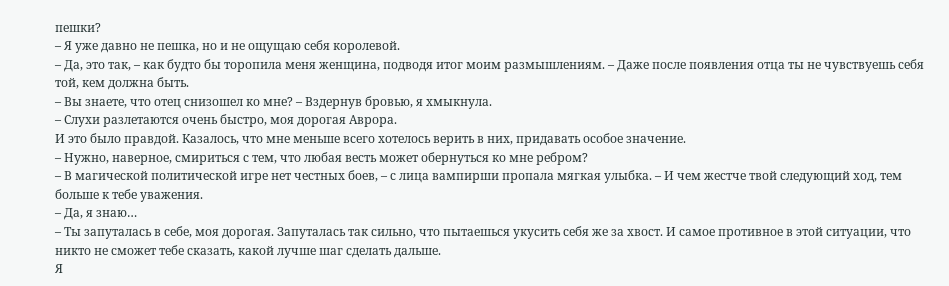пешки?
– Я уже давно не пешка, но и не ощущаю себя королевой.
– Да, это так, – как будто бы торопила меня женщина, подводя итог моим размышлениям. – Даже после появления отца ты не чувствуешь себя той, кем должна быть.
– Вы знаете, что отец снизошел ко мне? – Вздернув бровью, я хмыкнула.
– Слухи разлетаются очень быстро, моя дорогая Аврора.
И это было правдой. Казалось, что мне меньше всего хотелось верить в них, придавать особое значение.
– Нужно, наверное, смириться с тем, что любая весть может обернуться ко мне ребром?
– В магической политической игре нет честных боев, – с лица вампирши пропала мягкая улыбка. – И чем жестче твой следующий ход, тем больше к тебе уважения.
– Да, я знаю…
– Ты запуталась в себе, моя дорогая. Запуталась так сильно, что пытаешься укусить себя же за хвост. И самое противное в этой ситуации, что никто не сможет тебе сказать, какой лучше шаг сделать дальше.
Я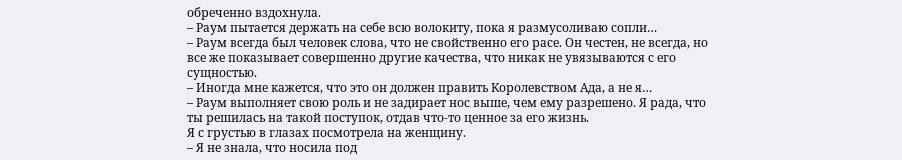обреченно вздохнула.
– Раум пытается держать на себе всю волокиту, пока я размусоливаю сопли…
– Раум всегда был человек слова, что не свойственно его расе. Он честен, не всегда, но все же показывает совершенно другие качества, что никак не увязываются с его сущностью.
– Иногда мне кажется, что это он должен править Королевством Ада, а не я…
– Раум выполняет свою роль и не задирает нос выше, чем ему разрешено. Я рада, что ты решилась на такой поступок, отдав что-то ценное за его жизнь.
Я с грустью в глазах посмотрела на женщину.
– Я не знала, что носила под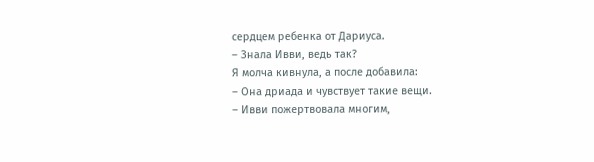сердцем ребенка от Дариуса.
– Знала Ивви, ведь так?
Я молча кивнула, а после добавила:
– Она дриада и чувствует такие вещи.
– Ивви пожертвовала многим,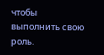чтобы выполнить свою роль.